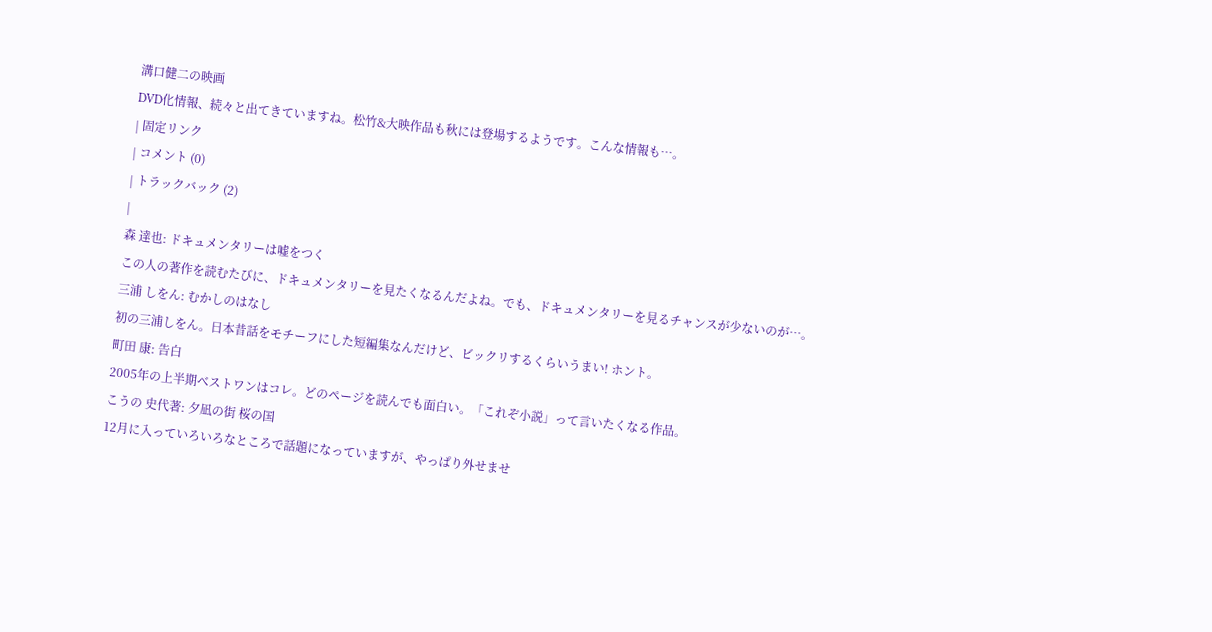溝口健二の映画
DVD化情報、続々と出てきていますね。松竹&大映作品も秋には登場するようです。こんな情報も…。
| 固定リンク
| コメント (0)
| トラックバック (2)
|
森 達也: ドキュメンタリーは嘘をつく
この人の著作を読むたびに、ドキュメンタリーを見たくなるんだよね。でも、ドキュメンタリーを見るチャンスが少ないのが…。
三浦 しをん: むかしのはなし
初の三浦しをん。日本昔話をモチーフにした短編集なんだけど、ビックリするくらいうまい! ホント。
町田 康: 告白
2005年の上半期ベストワンはコレ。どのページを読んでも面白い。「これぞ小説」って言いたくなる作品。
こうの 史代著: 夕凪の街 桜の国
12月に入っていろいろなところで話題になっていますが、やっぱり外せませ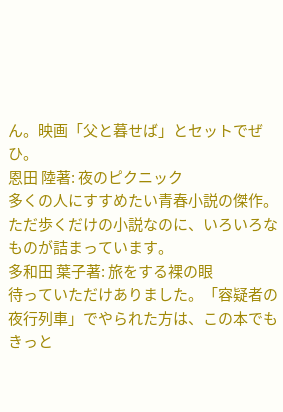ん。映画「父と暮せば」とセットでぜひ。
恩田 陸著: 夜のピクニック
多くの人にすすめたい青春小説の傑作。ただ歩くだけの小説なのに、いろいろなものが詰まっています。
多和田 葉子著: 旅をする裸の眼
待っていただけありました。「容疑者の夜行列車」でやられた方は、この本でもきっと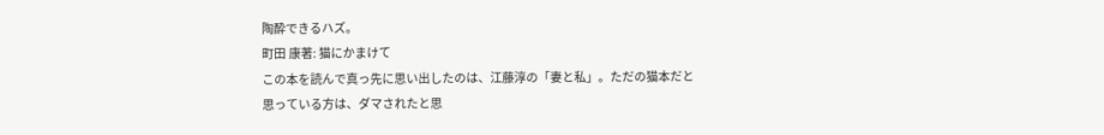陶酔できるハズ。
町田 康著: 猫にかまけて
この本を読んで真っ先に思い出したのは、江藤淳の「妻と私」。ただの猫本だと思っている方は、ダマされたと思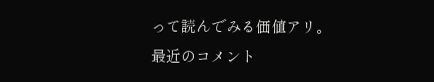って読んでみる価値アリ。
最近のコメント